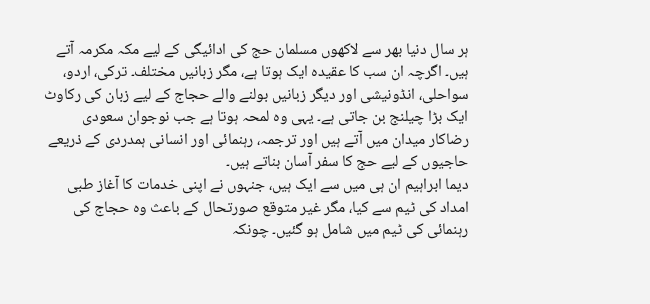ہر سال دنیا بھر سے لاکھوں مسلمان حج کی ادائیگی کے لیے مکہ مکرمہ آتے ہیں۔ اگرچہ ان سب کا عقیدہ ایک ہوتا ہے، مگر زبانیں مختلف۔ ترکی، اردو، سواحلی، انڈونیشی اور دیگر زبانیں بولنے والے حجاج کے لیے زبان کی رکاوٹ ایک بڑا چیلنج بن جاتی ہے۔ یہی وہ لمحہ ہوتا ہے جب نوجوان سعودی رضاکار میدان میں آتے ہیں اور ترجمہ، رہنمائی اور انسانی ہمدردی کے ذریعے حاجیوں کے لیے حج کا سفر آسان بناتے ہیں۔
دیما ابراہیم ان ہی میں سے ایک ہیں، جنہوں نے اپنی خدمات کا آغاز طبی امداد کی ٹیم سے کیا، مگر غیر متوقع صورتحال کے باعث وہ حجاج کی رہنمائی کی ٹیم میں شامل ہو گئیں۔ چونکہ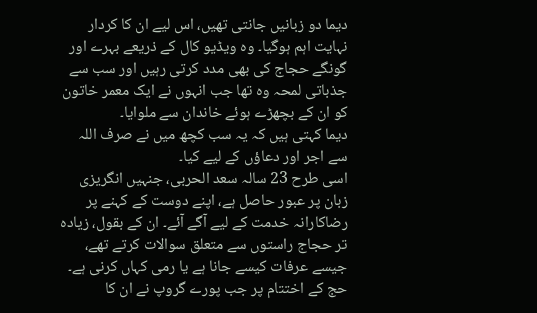دیما دو زبانیں جانتی تھیں، اس لیے ان کا کردار نہایت اہم ہوگیا۔ وہ ویڈیو کال کے ذریعے بہرے اور گونگے حجاج کی بھی مدد کرتی رہیں اور سب سے جذباتی لمحہ وہ تھا جب انہوں نے ایک معمر خاتون کو ان کے بچھڑے ہوئے خاندان سے ملوایا۔
دیما کہتی ہیں کہ یہ سب کچھ میں نے صرف اللہ سے اجر اور دعاؤں کے لیے کیا۔
اسی طرح 23 سالہ سعد الحربی، جنہیں انگریزی زبان پر عبور حاصل ہے، اپنے دوست کے کہنے پر رضاکارانہ خدمت کے لیے آگے آئے۔ ان کے بقول، زیادہ تر حجاج راستوں سے متعلق سوالات کرتے تھے، جیسے عرفات کیسے جانا ہے یا رمی کہاں کرنی ہے۔ حج کے اختتام پر جب پورے گروپ نے ان کا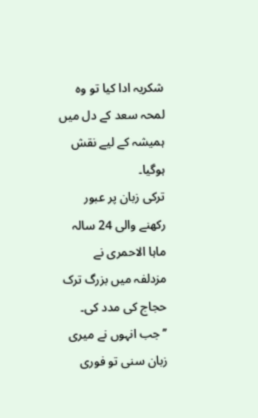شکریہ ادا کیا تو وہ لمحہ سعد کے دل میں ہمیشہ کے لیے نقش ہوگیا۔
ترکی زبان پر عبور رکھنے والی 24 سالہ ماہا الاحمری نے مزدلفہ میں بزرگ ترک حجاج کی مدد کی۔ ’’جب انہوں نے میری زبان سنی تو فوری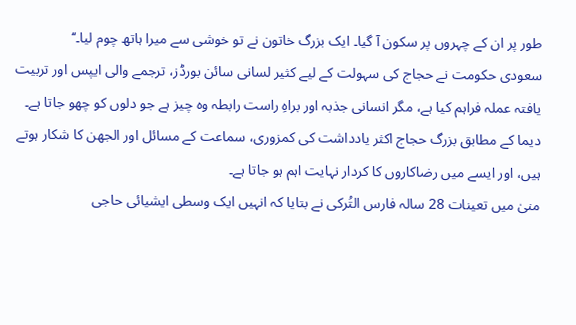طور پر ان کے چہروں پر سکون آ گیا۔ ایک بزرگ خاتون نے تو خوشی سے میرا ہاتھ چوم لیا۔‘‘
سعودی حکومت نے حجاج کی سہولت کے لیے کثیر لسانی سائن بورڈز، ترجمے والی ایپس اور تربیت یافتہ عملہ فراہم کیا ہے، مگر انسانی جذبہ اور براہِ راست رابطہ وہ چیز ہے جو دلوں کو چھو جاتا ہے۔ دیما کے مطابق بزرگ حجاج اکثر یادداشت کی کمزوری، سماعت کے مسائل اور الجھن کا شکار ہوتے ہیں، اور ایسے میں رضاکاروں کا کردار نہایت اہم ہو جاتا ہے۔
منیٰ میں تعینات 28 سالہ فارس التُرکی نے بتایا کہ انہیں ایک وسطی ایشیائی حاجی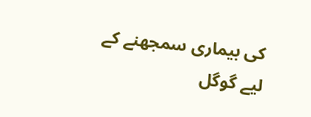کی بیماری سمجھنے کے لیے گوگل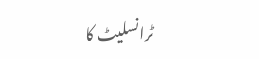ٹرانسلیٹ کا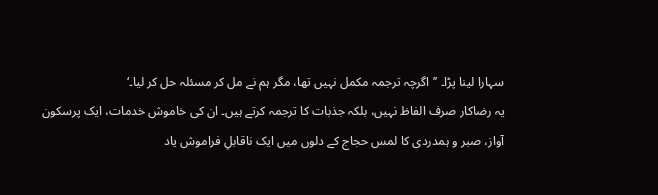سہارا لینا پڑا۔ ’’اگرچہ ترجمہ مکمل نہیں تھا، مگر ہم نے مل کر مسئلہ حل کر لیا۔‘
یہ رضاکار صرف الفاظ نہیں، بلکہ جذبات کا ترجمہ کرتے ہیں۔ ان کی خاموش خدمات، ایک پرسکون آواز، صبر و ہمدردی کا لمس حجاج کے دلوں میں ایک ناقابلِ فراموش یاد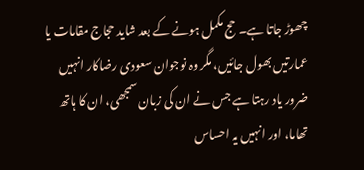چھوڑ جاتا ہے۔ حج مکمل ہونے کے بعد شاید حجاج مقامات یا عمارتیں بھول جائیں، مگر وہ نوجوان سعودی رضاکار انہیں ضرور یاد رہتا ہے جس نے ان کی زبان سمجھی، ان کا ہاتھ تھاما، اور انہیں یہ احساس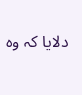دلایا کہ وہ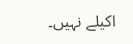اکیلے نہیں۔